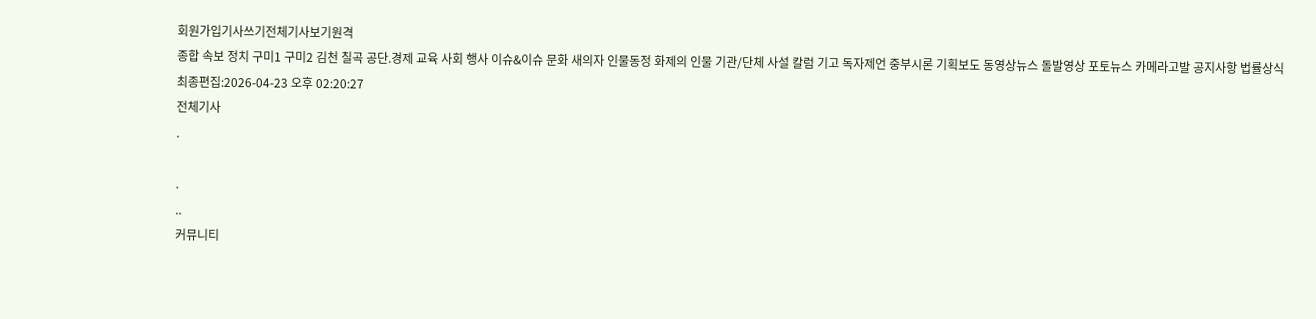회원가입기사쓰기전체기사보기원격
종합 속보 정치 구미1 구미2 김천 칠곡 공단.경제 교육 사회 행사 이슈&이슈 문화 새의자 인물동정 화제의 인물 기관/단체 사설 칼럼 기고 독자제언 중부시론 기획보도 동영상뉴스 돌발영상 포토뉴스 카메라고발 공지사항 법률상식
최종편집:2026-04-23 오후 02:20:27
전체기사
.

.
..
커뮤니티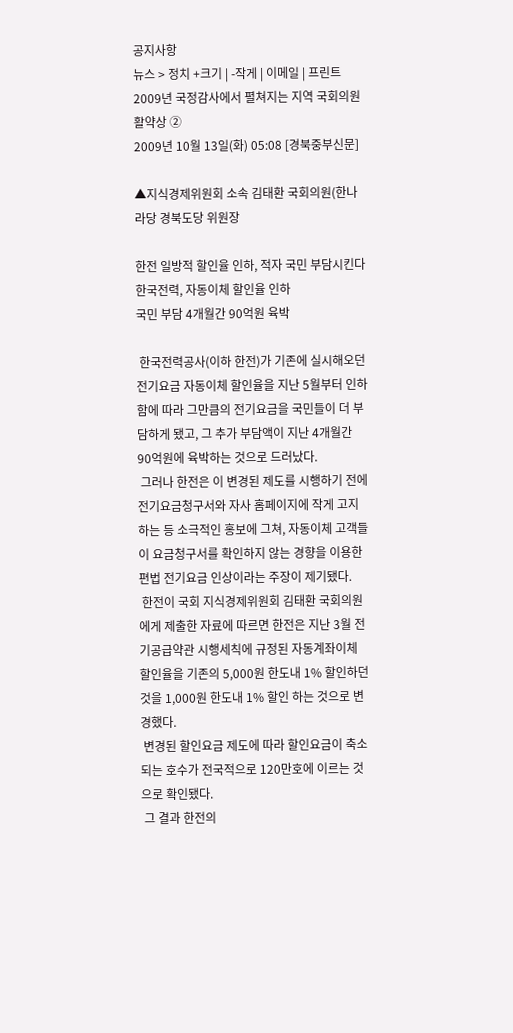공지사항
뉴스 > 정치 +크기 | -작게 | 이메일 | 프린트
2009년 국정감사에서 펼쳐지는 지역 국회의원 활약상 ②
2009년 10월 13일(화) 05:08 [경북중부신문]

▲지식경제위원회 소속 김태환 국회의원(한나라당 경북도당 위원장

한전 일방적 할인율 인하, 적자 국민 부담시킨다
한국전력, 자동이체 할인율 인하
국민 부담 4개월간 90억원 육박

 한국전력공사(이하 한전)가 기존에 실시해오던 전기요금 자동이체 할인율을 지난 5월부터 인하함에 따라 그만큼의 전기요금을 국민들이 더 부담하게 됐고, 그 추가 부담액이 지난 4개월간 90억원에 육박하는 것으로 드러났다.
 그러나 한전은 이 변경된 제도를 시행하기 전에 전기요금청구서와 자사 홈페이지에 작게 고지하는 등 소극적인 홍보에 그쳐, 자동이체 고객들이 요금청구서를 확인하지 않는 경향을 이용한 편법 전기요금 인상이라는 주장이 제기됐다.
 한전이 국회 지식경제위원회 김태환 국회의원에게 제출한 자료에 따르면 한전은 지난 3월 전기공급약관 시행세칙에 규정된 자동계좌이체 할인율을 기존의 5,000원 한도내 1% 할인하던 것을 1,000원 한도내 1% 할인 하는 것으로 변경했다.
 변경된 할인요금 제도에 따라 할인요금이 축소되는 호수가 전국적으로 120만호에 이르는 것으로 확인됐다.
 그 결과 한전의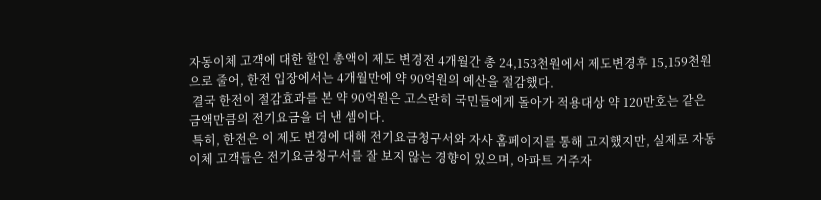자동이체 고객에 대한 할인 총액이 제도 변경전 4개월간 총 24,153천원에서 제도변경후 15,159천원으로 줄어, 한전 입장에서는 4개월만에 약 90억원의 예산을 절감했다.
 결국 한전이 절감효과를 본 약 90억원은 고스란히 국민들에게 돌아가 적용대상 약 120만호는 같은 금액만큼의 전기요금을 더 낸 셈이다.
 특히, 한전은 이 제도 변경에 대해 전기요금청구서와 자사 홈페이지를 통해 고지했지만, 실제로 자동이체 고객들은 전기요금청구서를 잘 보지 않는 경향이 있으며, 아파트 거주자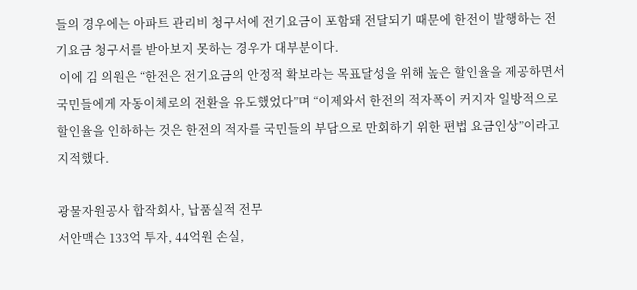들의 경우에는 아파트 관리비 청구서에 전기요금이 포함돼 전달되기 때문에 한전이 발행하는 전기요금 청구서를 받아보지 못하는 경우가 대부분이다.
 이에 김 의원은 “한전은 전기요금의 안정적 확보라는 목표달성을 위해 높은 할인율을 제공하면서 국민들에게 자동이체로의 전환을 유도했었다”며 “이제와서 한전의 적자폭이 커지자 일방적으로 할인율을 인하하는 것은 한전의 적자를 국민들의 부담으로 만회하기 위한 편법 요금인상”이라고 지적했다.

광물자원공사 합작회사, 납품실적 전무
서안맥슨 133억 투자, 44억원 손실,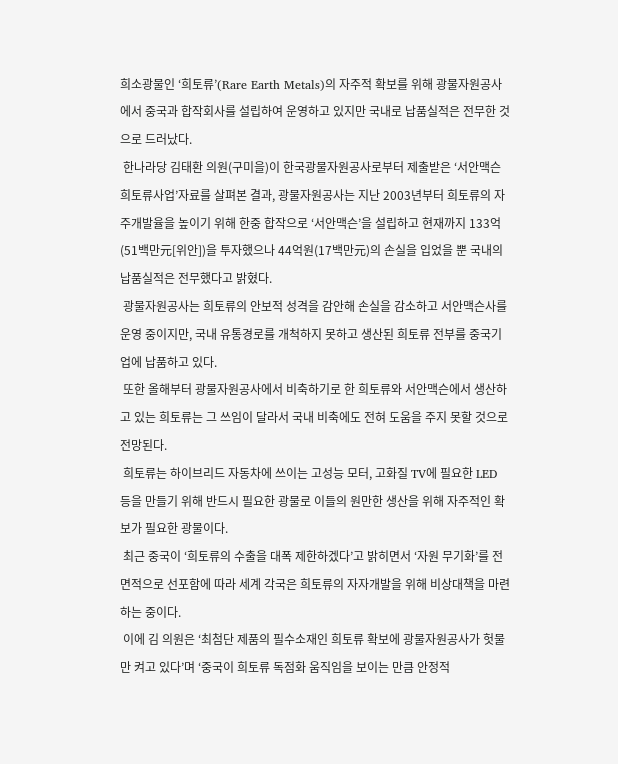희소광물인 ‘희토류’(Rare Earth Metals)의 자주적 확보를 위해 광물자원공사에서 중국과 합작회사를 설립하여 운영하고 있지만 국내로 납품실적은 전무한 것으로 드러났다.
 한나라당 김태환 의원(구미을)이 한국광물자원공사로부터 제출받은 ‘서안맥슨 희토류사업’자료를 살펴본 결과, 광물자원공사는 지난 2003년부터 희토류의 자주개발율을 높이기 위해 한중 합작으로 ‘서안맥슨’을 설립하고 현재까지 133억(51백만元[위안])을 투자했으나 44억원(17백만元)의 손실을 입었을 뿐 국내의 납품실적은 전무했다고 밝혔다.
 광물자원공사는 희토류의 안보적 성격을 감안해 손실을 감소하고 서안맥슨사를 운영 중이지만, 국내 유통경로를 개척하지 못하고 생산된 희토류 전부를 중국기업에 납품하고 있다.
 또한 올해부터 광물자원공사에서 비축하기로 한 희토류와 서안맥슨에서 생산하고 있는 희토류는 그 쓰임이 달라서 국내 비축에도 전혀 도움을 주지 못할 것으로 전망된다.
 희토류는 하이브리드 자동차에 쓰이는 고성능 모터, 고화질 TV에 필요한 LED 등을 만들기 위해 반드시 필요한 광물로 이들의 원만한 생산을 위해 자주적인 확보가 필요한 광물이다.
 최근 중국이 ‘희토류의 수출을 대폭 제한하겠다’고 밝히면서 ‘자원 무기화’를 전면적으로 선포함에 따라 세계 각국은 희토류의 자자개발을 위해 비상대책을 마련하는 중이다.
 이에 김 의원은 ‘최첨단 제품의 필수소재인 희토류 확보에 광물자원공사가 헛물만 켜고 있다’며 ‘중국이 희토류 독점화 움직임을 보이는 만큼 안정적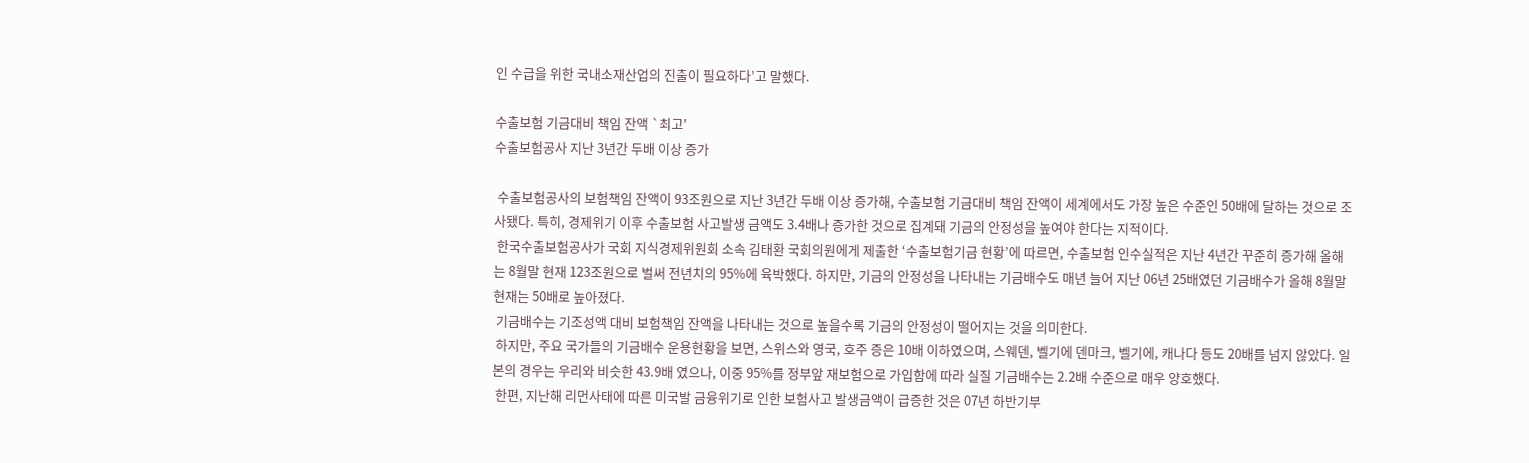인 수급을 위한 국내소재산업의 진출이 필요하다’고 말했다.

수출보험 기금대비 책임 잔액 `최고'
수출보험공사 지난 3년간 두배 이상 증가

 수출보험공사의 보험책임 잔액이 93조원으로 지난 3년간 두배 이상 증가해, 수출보험 기금대비 책임 잔액이 세계에서도 가장 높은 수준인 50배에 달하는 것으로 조사됐다. 특히, 경제위기 이후 수출보험 사고발생 금액도 3.4배나 증가한 것으로 집계돼 기금의 안정성을 높여야 한다는 지적이다.
 한국수출보험공사가 국회 지식경제위원회 소속 김태환 국회의원에게 제출한 ‘수출보험기금 현황’에 따르면, 수출보험 인수실적은 지난 4년간 꾸준히 증가해 올해는 8월말 현재 123조원으로 벌써 전년치의 95%에 육박했다. 하지만, 기금의 안정성을 나타내는 기금배수도 매년 늘어 지난 06년 25배였던 기금배수가 올해 8월말 현재는 50배로 높아졌다.
 기금배수는 기조성액 대비 보험책임 잔액을 나타내는 것으로 높을수록 기금의 안정성이 떨어지는 것을 의미한다.
 하지만, 주요 국가들의 기금배수 운용현황을 보면, 스위스와 영국, 호주 증은 10배 이하였으며, 스웨덴, 벨기에 덴마크, 벨기에, 캐나다 등도 20배를 넘지 않았다. 일본의 경우는 우리와 비슷한 43.9배 였으나, 이중 95%를 정부앞 재보험으로 가입함에 따라 실질 기금배수는 2.2배 수준으로 매우 양호했다.
 한편, 지난해 리먼사태에 따른 미국발 금융위기로 인한 보험사고 발생금액이 급증한 것은 07년 하반기부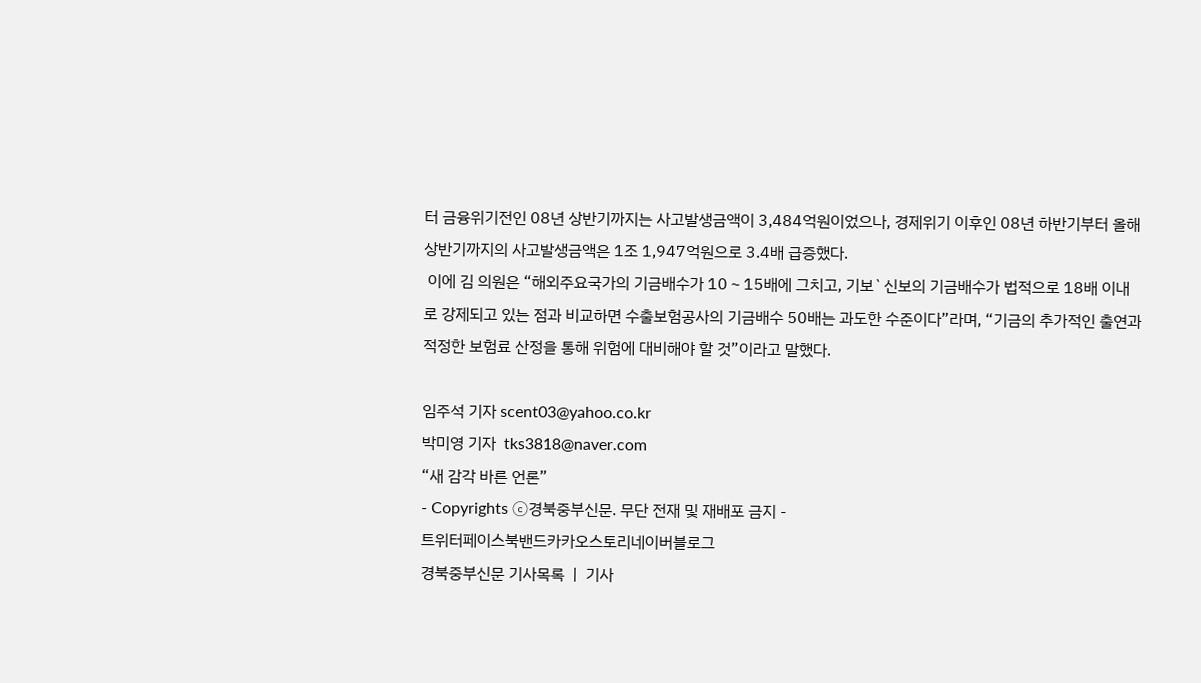터 금융위기전인 08년 상반기까지는 사고발생금액이 3,484억원이었으나, 경제위기 이후인 08년 하반기부터 올해 상반기까지의 사고발생금액은 1조 1,947억원으로 3.4배 급증했다.
 이에 김 의원은 “해외주요국가의 기금배수가 10∼15배에 그치고, 기보`신보의 기금배수가 법적으로 18배 이내로 강제되고 있는 점과 비교하면 수출보험공사의 기금배수 50배는 과도한 수준이다”라며, “기금의 추가적인 출연과 적정한 보험료 산정을 통해 위험에 대비해야 할 것”이라고 말했다.

임주석 기자 scent03@yahoo.co.kr
박미영 기자  tks3818@naver.com
“새 감각 바른 언론”
- Copyrights ⓒ경북중부신문. 무단 전재 및 재배포 금지 -
트위터페이스북밴드카카오스토리네이버블로그
경북중부신문 기사목록  |  기사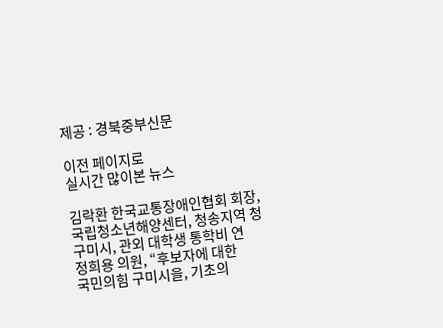제공 : 경북중부신문

이전 페이지로
실시간 많이본 뉴스

김락환 한국교통장애인협회 회장,
국립청소년해양센터, 청송지역 청
구미시, 관외 대학생 통학비 연
정희용 의원, “후보자에 대한
국민의힘 구미시을, 기초의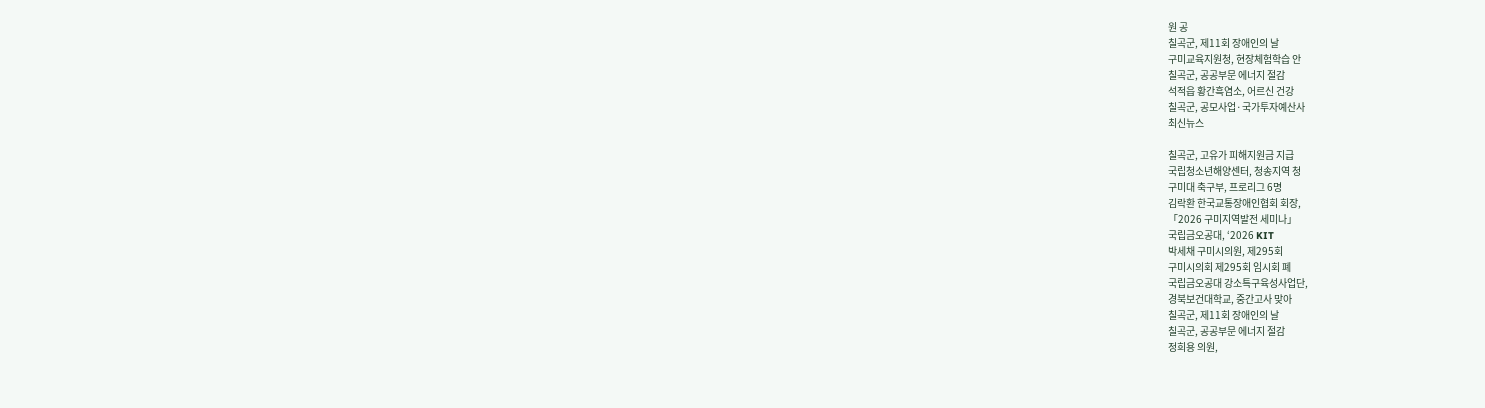원 공
칠곡군, 제11회 장애인의 날
구미교육지원청, 현장체험학습 안
칠곡군, 공공부문 에너지 절감
석적읍 황간흑염소, 어르신 건강
칠곡군, 공모사업·국가투자예산사
최신뉴스

칠곡군, 고유가 피해지원금 지급
국립청소년해양센터, 청송지역 청
구미대 축구부, 프로리그 6명
김락환 한국교통장애인협회 회장,
「2026 구미지역발전 세미나」
국립금오공대, ‘2026 KIT
박세채 구미시의원, 제295회
구미시의회 제295회 임시회 폐
국립금오공대 강소특구육성사업단,
경북보건대학교, 중간고사 맞아
칠곡군, 제11회 장애인의 날
칠곡군, 공공부문 에너지 절감
정희용 의원,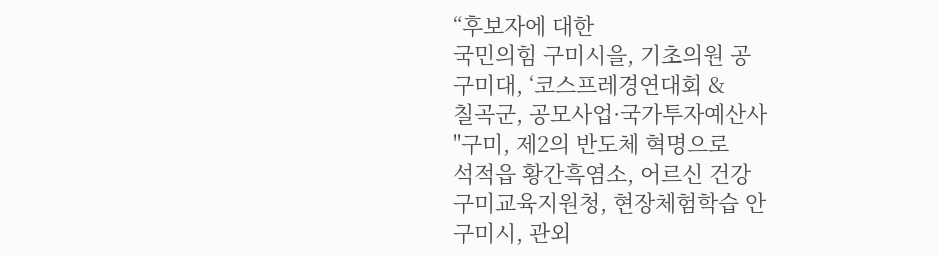“후보자에 대한
국민의힘 구미시을, 기초의원 공
구미대, ‘코스프레경연대회 &
칠곡군, 공모사업·국가투자예산사
"구미, 제2의 반도체 혁명으로
석적읍 황간흑염소, 어르신 건강
구미교육지원청, 현장체험학습 안
구미시, 관외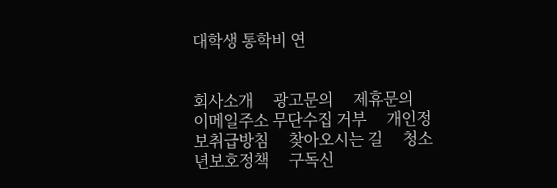대학생 통학비 연


회사소개     광고문의     제휴문의     이메일주소 무단수집 거부     개인정보취급방침     찾아오시는 길     청소년보호정책     구독신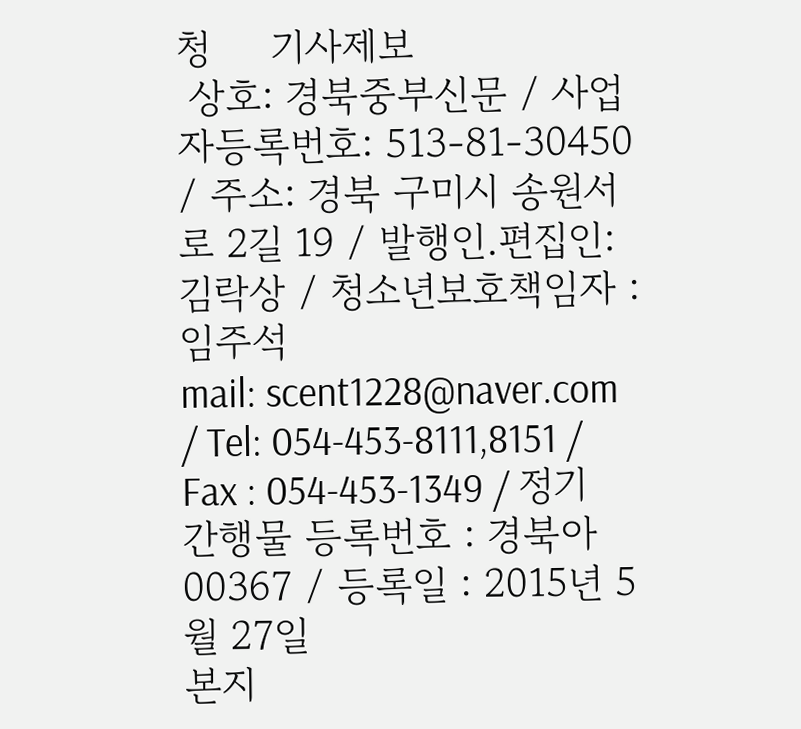청     기사제보
 상호: 경북중부신문 / 사업자등록번호: 513-81-30450 / 주소: 경북 구미시 송원서로 2길 19 / 발행인.편집인: 김락상 / 청소년보호책임자 : 임주석
mail: scent1228@naver.com / Tel: 054-453-8111,8151 / Fax : 054-453-1349 / 정기간행물 등록번호 : 경북아00367 / 등록일 : 2015년 5월 27일
본지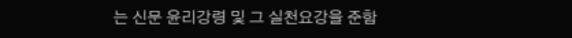는 신문 윤리강령 및 그 실천요강을 준함